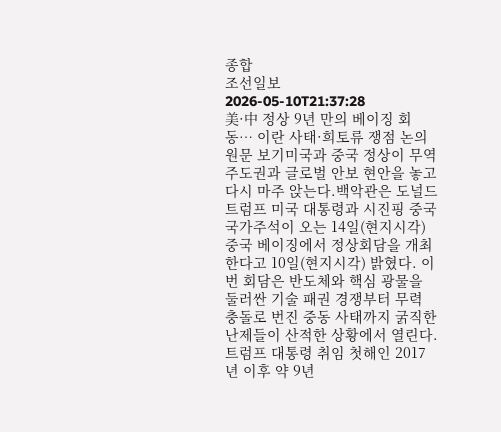종합
조선일보
2026-05-10T21:37:28
美·中 정상 9년 만의 베이징 회동… 이란 사태·희토류 쟁점 논의
원문 보기미국과 중국 정상이 무역 주도권과 글로벌 안보 현안을 놓고 다시 마주 앉는다.백악관은 도널드 트럼프 미국 대통령과 시진핑 중국 국가주석이 오는 14일(현지시각) 중국 베이징에서 정상회담을 개최한다고 10일(현지시각) 밝혔다. 이번 회담은 반도체와 핵심 광물을 둘러싼 기술 패권 경쟁부터 무력 충돌로 번진 중동 사태까지 굵직한 난제들이 산적한 상황에서 열린다. 트럼프 대통령 취임 첫해인 2017년 이후 약 9년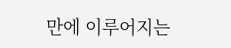만에 이루어지는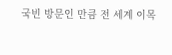국빈 방문인 만큼 전 세계 이목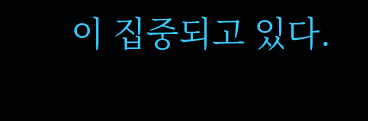이 집중되고 있다.